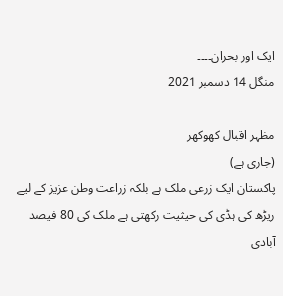ایک اور بحران۔۔۔۔
منگل 14 دسمبر 2021

مظہر اقبال کھوکھر
(جاری ہے)
پاکستان ایک زرعی ملک ہے بلکہ زراعت وطن عزیز کے لیے ریڑھ کی ہڈی کی حیثیت رکھتی ہے ملک کی 80 فیصد آبادی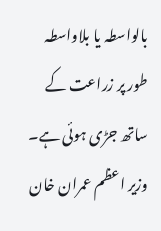بالواسطہ یا بلاواسطہ طور پر زراعت کے ساتھ جڑی ہوئی ہے۔ وزیر اعظم عمران خان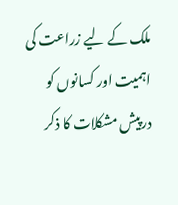ملک کے لیے زراعت کی اہمیت اور کسانوں کو درپیش مشکلات کا ذکر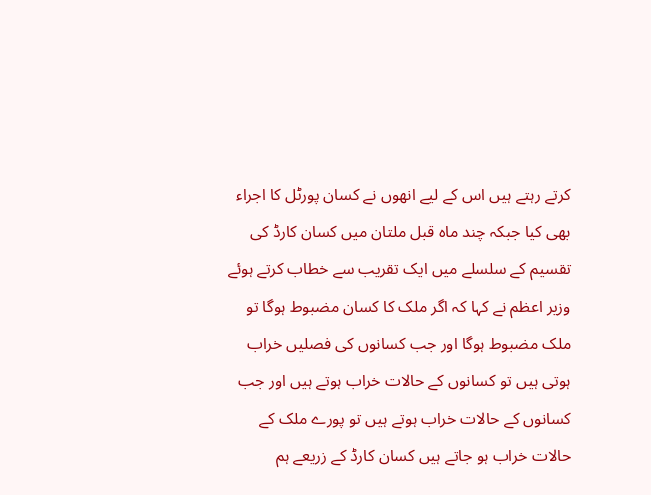کرتے رہتے ہیں اس کے لیے انھوں نے کسان پورٹل کا اجراء بھی کیا جبکہ چند ماہ قبل ملتان میں کسان کارڈ کی تقسیم کے سلسلے میں ایک تقریب سے خطاب کرتے ہوئے وزیر اعظم نے کہا کہ اگر ملک کا کسان مضبوط ہوگا تو ملک مضبوط ہوگا اور جب کسانوں کی فصلیں خراب ہوتی ہیں تو کسانوں کے حالات خراب ہوتے ہیں اور جب کسانوں کے حالات خراب ہوتے ہیں تو پورے ملک کے حالات خراب ہو جاتے ہیں کسان کارڈ کے زریعے ہم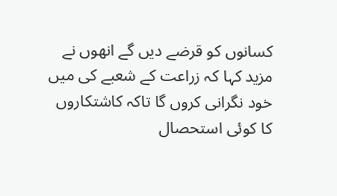کسانوں کو قرضے دیں گے انھوں نے مزید کہا کہ زراعت کے شعبے کی میں خود نگرانی کروں گا تاکہ کاشتکاروں کا کوئی استحصال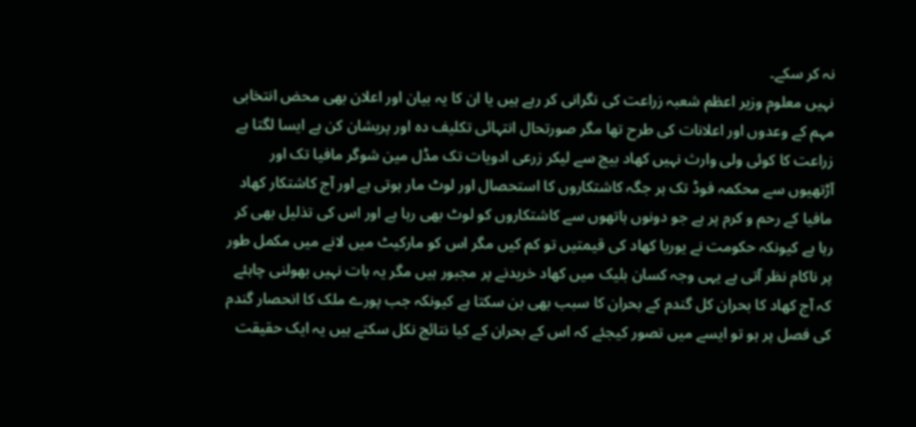نہ کر سکے۔
نہیں معلوم وزیر اعظم شعبہ زراعت کی نگرانی کر رہے ہیں یا ان کا یہ بیان اور اعلان بھی محض انتخابی مہم کے وعدوں اور اعلانات کی طرح تھا مگر صورتحال انتہائی تکلیف دہ اور پریشان کن ہے ایسا لگتا ہے زراعت کا کوئی ولی وارث نہیں کھاد بیج سے لیکر زرعی ادویات تک مڈل مین شوگر مافیا تک اور آڑتھیوں سے محکمہ فوڈ تک ہر جگہ کاشتکاروں کا استحصال اور لوٹ مار ہوتی ہے اور آج کاشتکار کھاد مافیا کے رحم و کرم پر ہے جو دونوں ہاتھوں سے کاشتکاروں کو لوٹ بھی رہا ہے اور اس کی تذلیل بھی کر رہا ہے کیونکہ حکومت نے یوریا کھاد کی قیمتیں تو کم کیں مگر اس کو مارکیٹ میں لانے میں مکمل طور پر ناکام نظر آتی ہے یہی وجہ کسان بلیک میں کھاد خریدنے پر مجبور ہیں مگر یہ بات نہیں بھولنی چاہئے کہ آج کھاد کا بحران کل گندم کے بحران کا سبب بھی بن سکتا ہے کیونکہ جب پورے ملک کا انحصار گندم کی فصل پر ہو تو ایسے میں تصور کیجئے کہ اس کے بحران کے کیا نتائج نکل سکتے ہیں یہ ایک حقیقت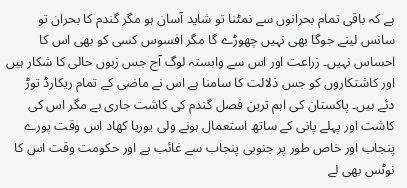ہے کہ باقی تمام بحرانوں سے نمٹنا تو شاید آسان ہو مگر گندم کا بحران تو سانس لینے جوگا بھی نہیں چھوڑے گا مگر افسوس کسی کو بھی اس کا احساس نہیں۔ زراعت اور اس سے وابستہ لوگ آج جس زبوں حالی کا شکار ہیں اور کاشتکاروں کو جس ذلالت کا سامنا ہے اس نے ماضی کے تمام ریکارڈ توڑ دئے ہیں۔ پاکستان کی اہم ترین فصل گندم کی کاشت جاری ہے مگر اس کی کاشت اور پہلے پانی کے ساتھ استعمال ہونے ولی یوریا کھاد اس وقت پورے پنجاب اور خاص طور پر جنوبی پنجاب سے غائب ہے اور حکومت وقت اس کا نوٹس بھی لے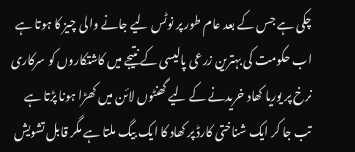چکی ہے جس کے بعد عام طور پر نوٹس لیے جانے والی چیز کا ہوتا ہے اب حکومت کی بہترین زرعی پالیسی کے نتیجے میں کاشتکاروں کو سرکاری نرخ پر یوریا کھاد خریدنے کے لیے گھنٹوں لائن میں کھڑا ہونا پڑتا ہے تب جا کر ایک شناختی کارڈ پر کھاد کا ایک بیگ ملتا ہے مگر قابل تشویش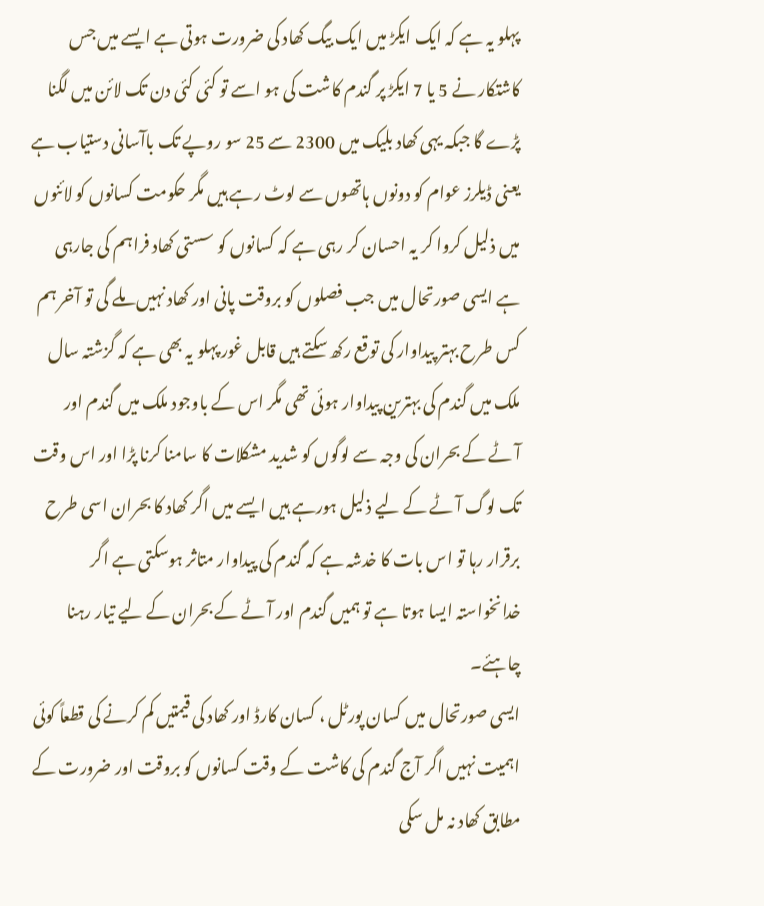پہلو یہ ہے کہ ایک ایکڑ میں ایک بیگ کھاد کی ضرورت ہوتی ہے ایسے میں جس کاشتکار نے 5 یا 7 ایکڑ پر گندم کاشت کی ہو اسے تو کئی کئی دن تک لائن میں لگنا پڑے گا جبکہ یہی کھاد بلیک میں 2300 سے 25 سو روپے تک باآسانی دستیاب ہے یعنی ڈیلرز عوام کو دونوں ہاتھوں سے لوٹ رہے ہیں مگر حکومت کسانوں کو لائنوں میں ذلیل کروا کر یہ احسان کر رہی ہے کہ کسانوں کو سستی کھاد فراہم کی جارہی ہے ایسی صورتحال میں جب فصلوں کو بروقت پانی اور کھاد نہیں ملے گی تو آخر ہم کس طرح بہتر پیداوار کی توقع رکھ سکتے ہیں قابل غور پہلو یہ بھی ہے کہ گزشتہ سال ملک میں گندم کی بہترین پیداوار ہوئی تھی مگر اس کے باوجود ملک میں گندم اور آٹے کے بحران کی وجہ سے لوگوں کو شدید مشکلات کا سامنا کرنا پڑا اور اس وقت تک لوگ آٹے کے لیے ذلیل ہورہے ہیں ایسے میں اگر کھاد کا بحران اسی طرح برقرار رہا تو اس بات کا خدشہ ہے کہ گندم کی پیداوار متاثر ہوسکتی ہے اگر خدانخواستہ ایسا ہوتا ہے تو ہمیں گندم اور آٹے کے بحران کے لیے تیار رہنا چاہئے۔
ایسی صورتحال میں کسان پورٹل ، کسان کارڈ اور کھاد کی قیمتیں کم کرنے کی قطعاً کوئی اہمیت نہیں اگر آج گندم کی کاشت کے وقت کسانوں کو بروقت اور ضرورت کے مطابق کھاد نہ مل سکی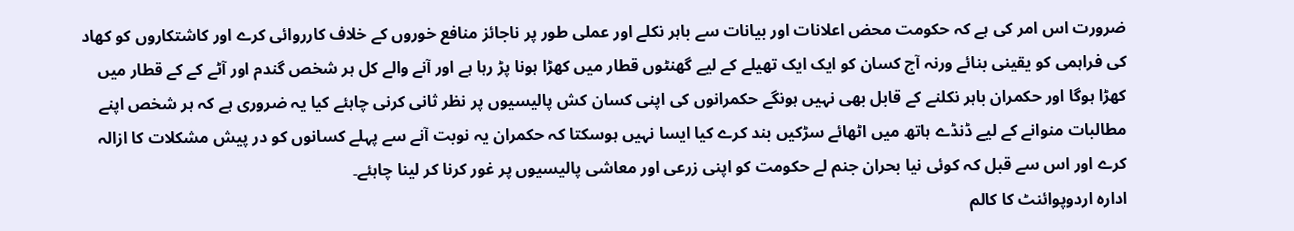ضرورت اس امر کی ہے کہ حکومت محض اعلانات اور بیانات سے باہر نکلے اور عملی طور پر ناجائز منافع خوروں کے خلاف کارروائی کرے اور کاشتکاروں کو کھاد کی فراہمی کو یقینی بنائے ورنہ آج کسان کو ایک ایک تھیلے کے لیے گھنٹوں قطار میں کھڑا ہونا پڑ رہا ہے اور آنے والے کل ہر شخص گندم اور آٹے کے کے قطار میں کھڑا ہوگا اور حکمران باہر نکلنے کے قابل بھی نہیں ہونگے حکمرانوں کی اپنی کسان کش پالیسیوں پر نظر ثانی کرنی چاہئے کیا یہ ضروری ہے کہ ہر شخص اپنے مطالبات منوانے کے لیے ڈنڈے ہاتھ میں اٹھائے سڑکیں بند کرے کیا ایسا نہیں ہوسکتا کہ حکمران یہ نوبت آنے سے پہلے کسانوں کو در پیش مشکلات کا ازالہ کرے اور اس سے قبل کہ کوئی نیا بحران جنم لے حکومت کو اپنی زرعی اور معاشی پالیسیوں پر غور کرنا کر لینا چاہئے۔
ادارہ اردوپوائنٹ کا کالم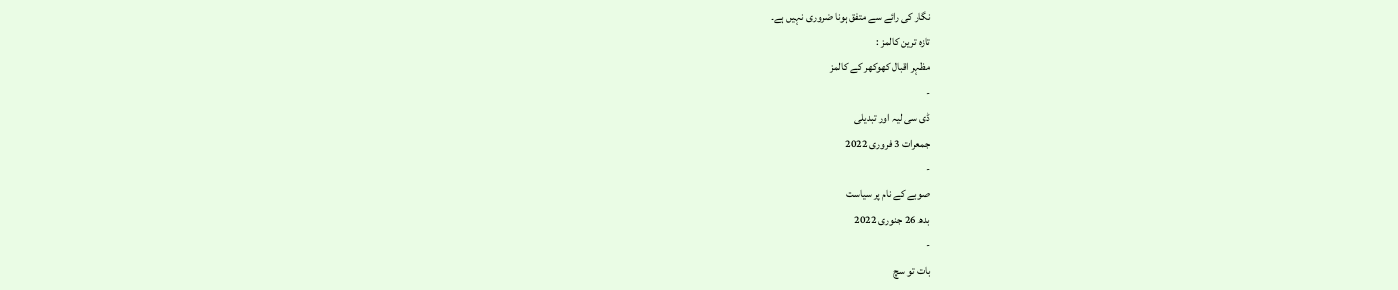نگار کی رائے سے متفق ہونا ضروری نہیں ہے۔
تازہ ترین کالمز :
مظہر اقبال کھوکھر کے کالمز
-
ڈی سی لیہ اور تبدیلی
جمعرات 3 فروری 2022
-
صوبے کے نام پر سیاست
بدھ 26 جنوری 2022
-
بات تو سچ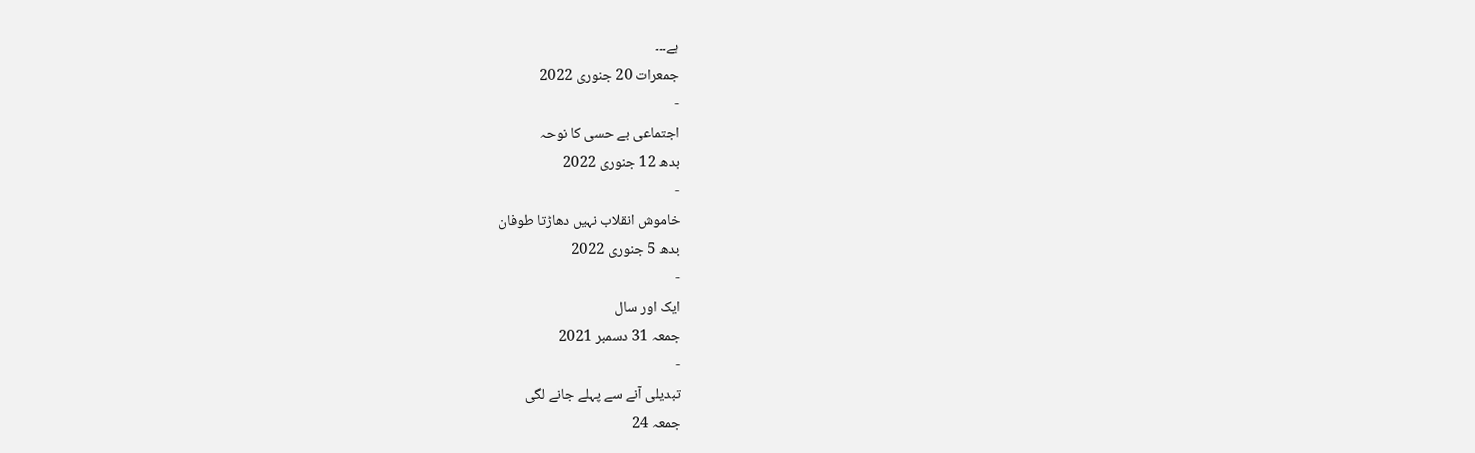ہے۔۔۔
جمعرات 20 جنوری 2022
-
اجتماعی بے حسی کا نوحہ
بدھ 12 جنوری 2022
-
خاموش انقلاب نہیں دھاڑتا طوفان
بدھ 5 جنوری 2022
-
ایک اور سال
جمعہ 31 دسمبر 2021
-
تبدیلی آنے سے پہلے جانے لگی
جمعہ 24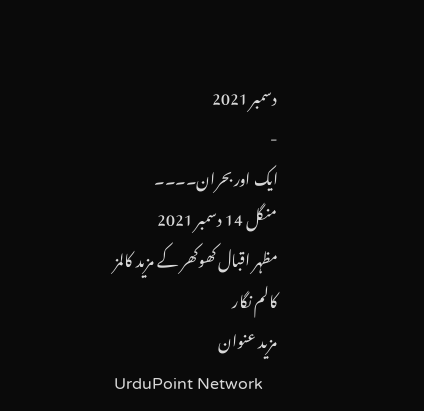دسمبر 2021
-
ایک اور بحران۔۔۔۔
منگل 14 دسمبر 2021
مظہر اقبال کھوکھر کے مزید کالمز
کالم نگار
مزید عنوان
UrduPoint Network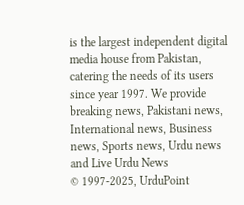is the largest independent digital media house from Pakistan, catering the needs of its users since year 1997. We provide breaking news, Pakistani news, International news, Business news, Sports news, Urdu news and Live Urdu News
© 1997-2025, UrduPoint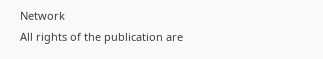Network
All rights of the publication are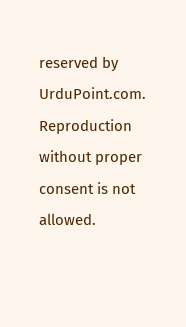reserved by UrduPoint.com. Reproduction without proper consent is not allowed.